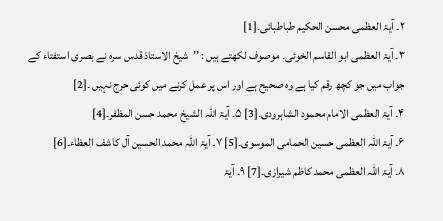۲۔ آیۃ العظمی محسن الحکیم طباطبائی۔[1]
۳۔ آیۃ العظمی ابو القاسم الخوئی۔ موصوف لکھتے ہیں : ’’شیخ الاستاذ قدس سرہ نے بصری استفتاء کے جواب میں جو کچھ رقم کیا ہے وہ صحیح ہے اور اس پر عمل کرنے میں کوئی حرج نہیں ۔[2]
۴۔ آیۃ العظمی الامام محمود الشاہرودی۔[3] ۵۔ آیۃ اللہ الشیخ محمد حسن المظفر۔[4]
۶۔ آیۃ اللہ العظمی حسین الحمامی الموسوی۔[5] ۷۔ آیۃ اللہ محمد الحسین آل کاشف العظاء۔[6]
۸۔ آیۃ اللہ العظمی محمد کاظم شیرازی۔[7] ۹۔ آیۃ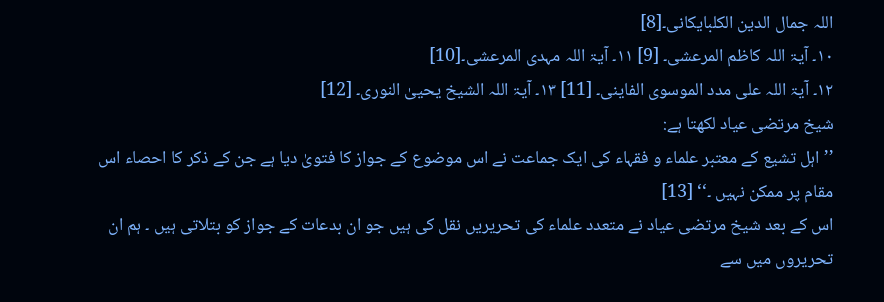اللہ جمال الدین الکلبایکانی۔[8]
۱۰۔ آیۃ اللہ کاظم المرعشی۔ [9] ۱۱۔ آیۃ اللہ مہدی المرعشی۔[10]
۱۲۔ آیۃ اللہ علی مدد الموسوی الفاینی۔ [11] ۱۳۔ آیۃ اللہ الشیخ یحییٰ النوری۔ [12]
شیخ مرتضی عیاد لکھتا ہے:
’’اہل تشیع کے معتبر علماء و فقہاء کی ایک جماعت نے اس موضوع کے جواز کا فتویٰ دیا ہے جن کے ذکر کا احصاء اس مقام پر ممکن نہیں ۔‘‘ [13]
اس کے بعد شیخ مرتضی عیاد نے متعدد علماء کی تحریریں نقل کی ہیں جو ان بدعات کے جواز کو بتلاتی ہیں ۔ ہم ان تحریروں میں سے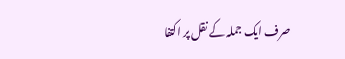صرف ایک جملہ کے نقل پر اکتفا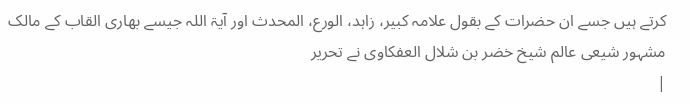کرتے ہیں جسے ان حضرات کے بقول علامہ کبیر، زاہد، الورع، المحدث اور آیۃ اللہ جیسے بھاری القاب کے مالک مشہور شیعی عالم شیخ خضر بن شلال العفکاوی نے تحریر
|